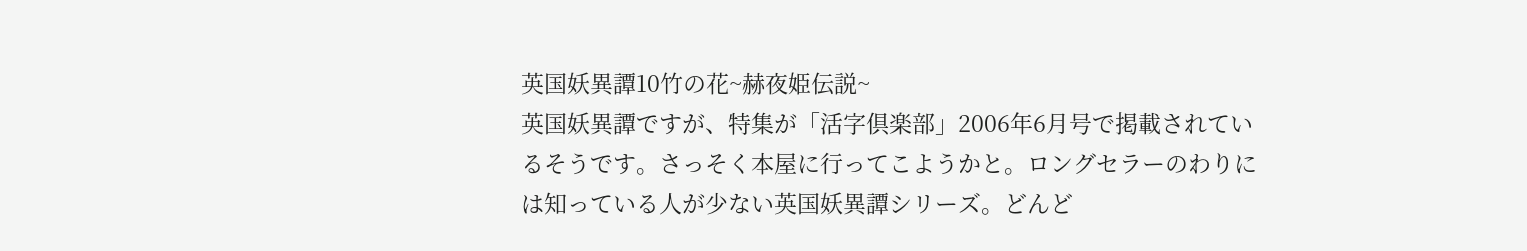英国妖異譚10竹の花~赫夜姫伝説~
英国妖異譚ですが、特集が「活字倶楽部」2006年6月号で掲載されているそうです。さっそく本屋に行ってこようかと。ロングセラーのわりには知っている人が少ない英国妖異譚シリーズ。どんど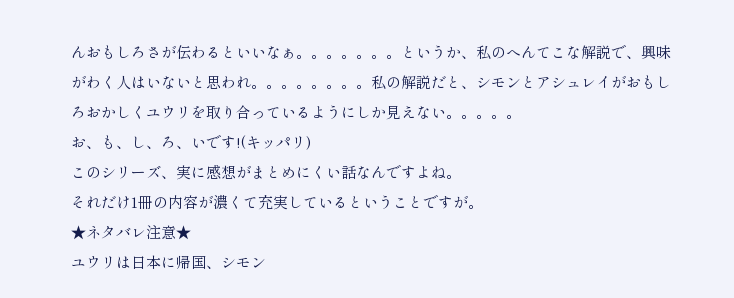んおもしろさが伝わるといいなぁ。。。。。。。というか、私のへんてこな解説で、興味がわく人はいないと思われ。。。。。。。。私の解説だと、シモンとアシュレイがおもしろおかしくユウリを取り合っているようにしか見えない。。。。。
お、も、し、ろ、いです!(キッパリ)
このシリーズ、実に感想がまとめにくい話なんですよね。
それだけ1冊の内容が濃くて充実しているということですが。
★ネタバレ注意★
ユウリは日本に帰国、シモン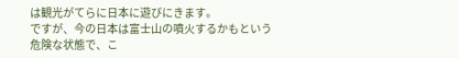は観光がてらに日本に遊びにきます。
ですが、今の日本は富士山の噴火するかもという危険な状態で、こ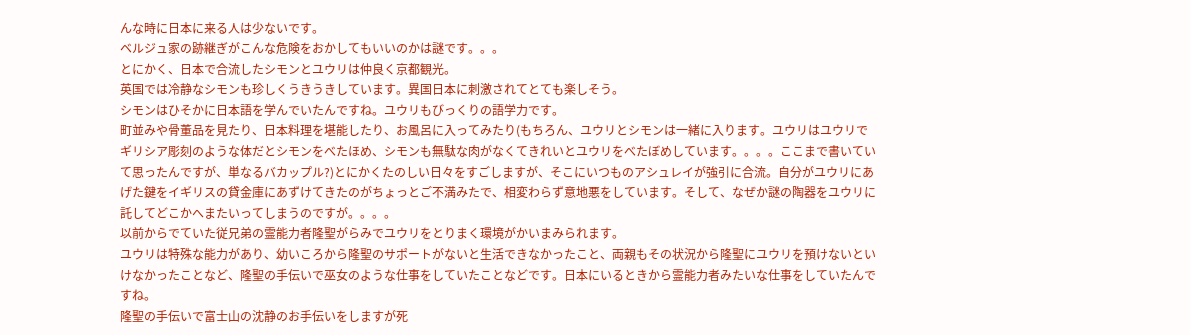んな時に日本に来る人は少ないです。
ベルジュ家の跡継ぎがこんな危険をおかしてもいいのかは謎です。。。
とにかく、日本で合流したシモンとユウリは仲良く京都観光。
英国では冷静なシモンも珍しくうきうきしています。異国日本に刺激されてとても楽しそう。
シモンはひそかに日本語を学んでいたんですね。ユウリもびっくりの語学力です。
町並みや骨董品を見たり、日本料理を堪能したり、お風呂に入ってみたり(もちろん、ユウリとシモンは一緒に入ります。ユウリはユウリでギリシア彫刻のような体だとシモンをべたほめ、シモンも無駄な肉がなくてきれいとユウリをべたぼめしています。。。。ここまで書いていて思ったんですが、単なるバカップル?)とにかくたのしい日々をすごしますが、そこにいつものアシュレイが強引に合流。自分がユウリにあげた鍵をイギリスの貸金庫にあずけてきたのがちょっとご不満みたで、相変わらず意地悪をしています。そして、なぜか謎の陶器をユウリに託してどこかへまたいってしまうのですが。。。。
以前からでていた従兄弟の霊能力者隆聖がらみでユウリをとりまく環境がかいまみられます。
ユウリは特殊な能力があり、幼いころから隆聖のサポートがないと生活できなかったこと、両親もその状況から隆聖にユウリを預けないといけなかったことなど、隆聖の手伝いで巫女のような仕事をしていたことなどです。日本にいるときから霊能力者みたいな仕事をしていたんですね。
隆聖の手伝いで富士山の沈静のお手伝いをしますが死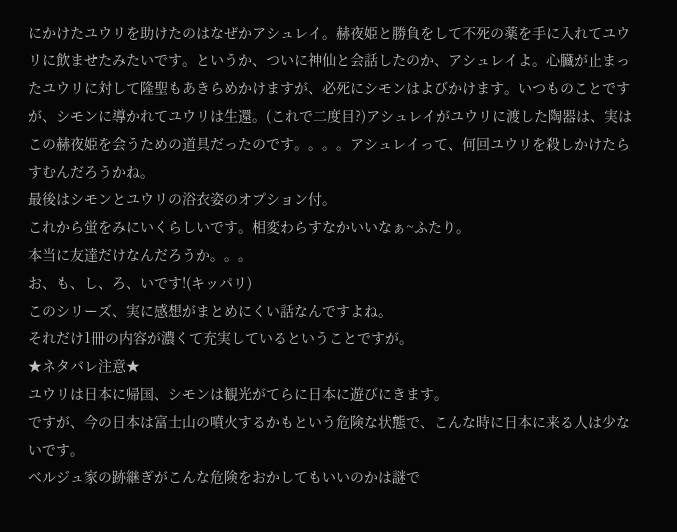にかけたユウリを助けたのはなぜかアシュレイ。赫夜姫と勝負をして不死の薬を手に入れてユウリに飲ませたみたいです。というか、ついに神仙と会話したのか、アシュレイよ。心臓が止まったユウリに対して隆聖もあきらめかけますが、必死にシモンはよびかけます。いつものことですが、シモンに導かれてユウリは生還。(これで二度目?)アシュレイがユウリに渡した陶器は、実はこの赫夜姫を会うための道具だったのです。。。。アシュレイって、何回ユウリを殺しかけたらすむんだろうかね。
最後はシモンとユウリの浴衣姿のオプション付。
これから蛍をみにいくらしいです。相変わらすなかいいなぁ~ふたり。
本当に友達だけなんだろうか。。。
お、も、し、ろ、いです!(キッパリ)
このシリーズ、実に感想がまとめにくい話なんですよね。
それだけ1冊の内容が濃くて充実しているということですが。
★ネタバレ注意★
ユウリは日本に帰国、シモンは観光がてらに日本に遊びにきます。
ですが、今の日本は富士山の噴火するかもという危険な状態で、こんな時に日本に来る人は少ないです。
ベルジュ家の跡継ぎがこんな危険をおかしてもいいのかは謎で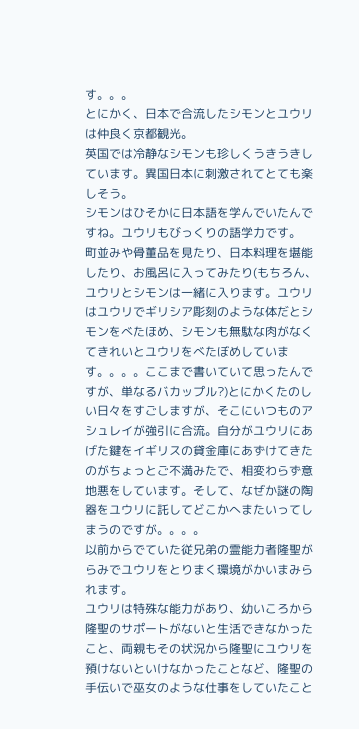す。。。
とにかく、日本で合流したシモンとユウリは仲良く京都観光。
英国では冷静なシモンも珍しくうきうきしています。異国日本に刺激されてとても楽しそう。
シモンはひそかに日本語を学んでいたんですね。ユウリもびっくりの語学力です。
町並みや骨董品を見たり、日本料理を堪能したり、お風呂に入ってみたり(もちろん、ユウリとシモンは一緒に入ります。ユウリはユウリでギリシア彫刻のような体だとシモンをべたほめ、シモンも無駄な肉がなくてきれいとユウリをべたぼめしています。。。。ここまで書いていて思ったんですが、単なるバカップル?)とにかくたのしい日々をすごしますが、そこにいつものアシュレイが強引に合流。自分がユウリにあげた鍵をイギリスの貸金庫にあずけてきたのがちょっとご不満みたで、相変わらず意地悪をしています。そして、なぜか謎の陶器をユウリに託してどこかへまたいってしまうのですが。。。。
以前からでていた従兄弟の霊能力者隆聖がらみでユウリをとりまく環境がかいまみられます。
ユウリは特殊な能力があり、幼いころから隆聖のサポートがないと生活できなかったこと、両親もその状況から隆聖にユウリを預けないといけなかったことなど、隆聖の手伝いで巫女のような仕事をしていたこと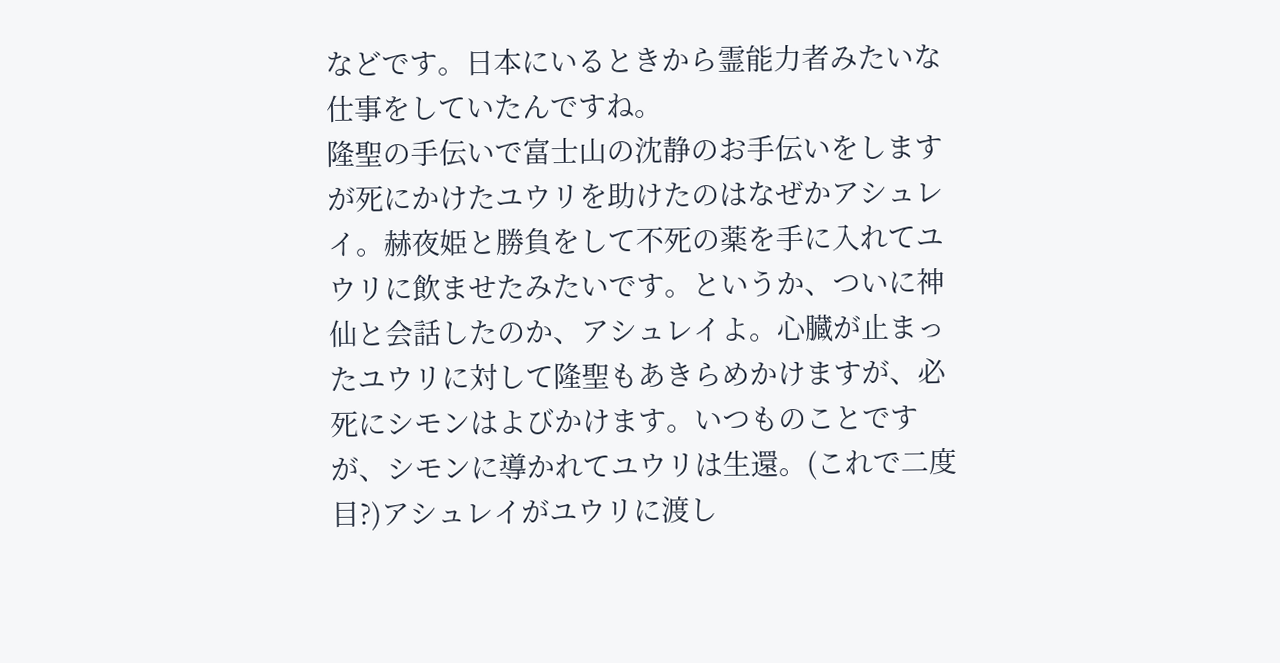などです。日本にいるときから霊能力者みたいな仕事をしていたんですね。
隆聖の手伝いで富士山の沈静のお手伝いをしますが死にかけたユウリを助けたのはなぜかアシュレイ。赫夜姫と勝負をして不死の薬を手に入れてユウリに飲ませたみたいです。というか、ついに神仙と会話したのか、アシュレイよ。心臓が止まったユウリに対して隆聖もあきらめかけますが、必死にシモンはよびかけます。いつものことですが、シモンに導かれてユウリは生還。(これで二度目?)アシュレイがユウリに渡し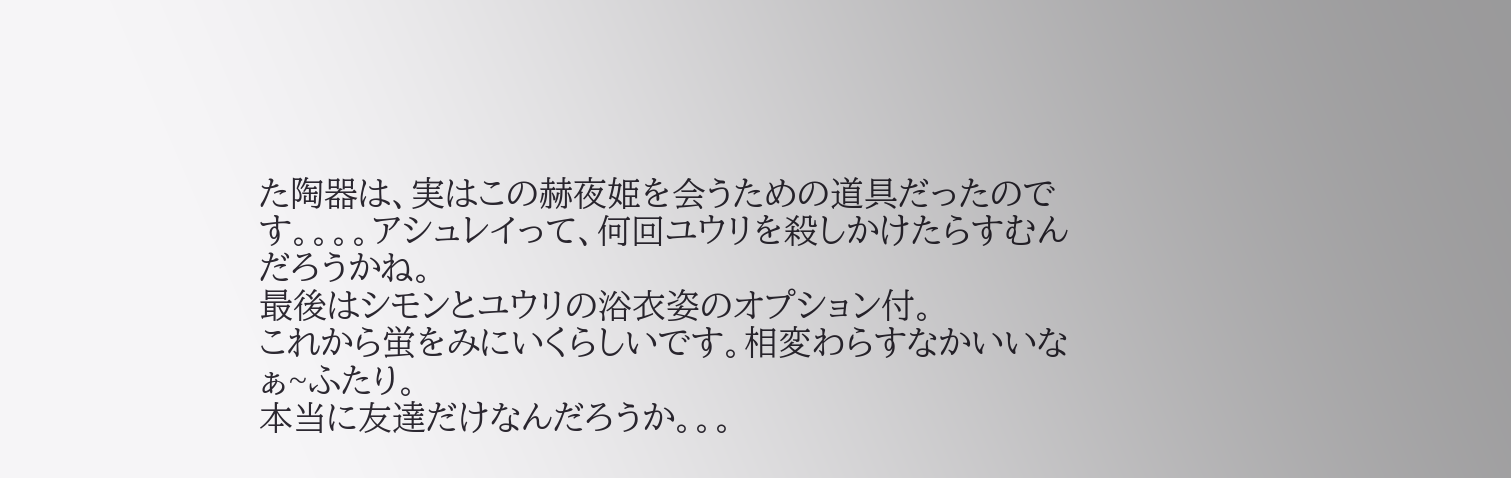た陶器は、実はこの赫夜姫を会うための道具だったのです。。。。アシュレイって、何回ユウリを殺しかけたらすむんだろうかね。
最後はシモンとユウリの浴衣姿のオプション付。
これから蛍をみにいくらしいです。相変わらすなかいいなぁ~ふたり。
本当に友達だけなんだろうか。。。